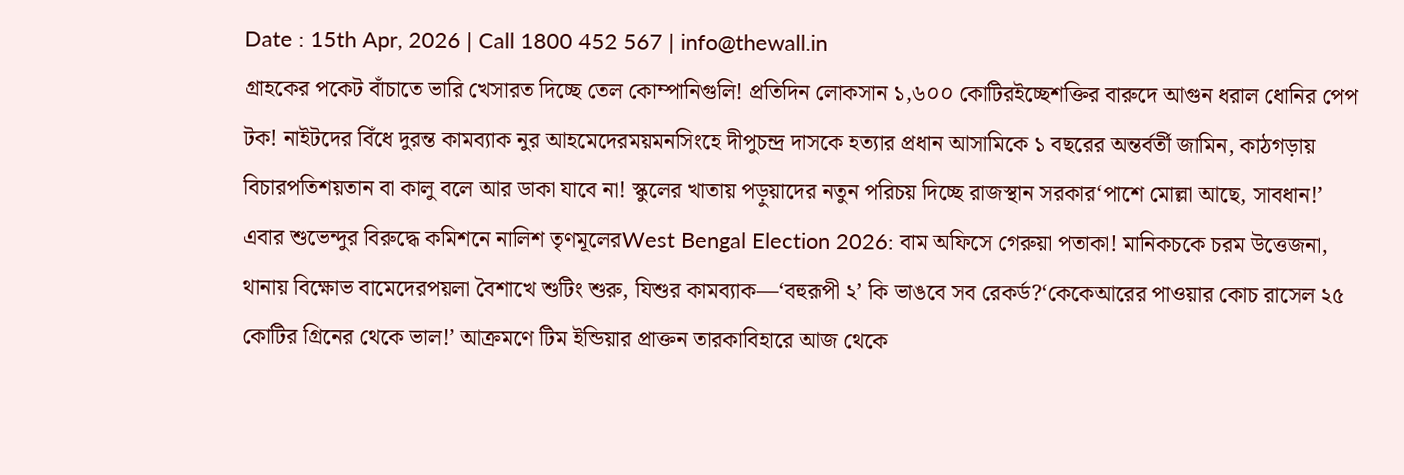Date : 15th Apr, 2026 | Call 1800 452 567 | info@thewall.in
গ্রাহকের পকেট বাঁচাতে ভারি খেসারত দিচ্ছে তেল কোম্পানিগুলি! প্রতিদিন লোকসান ১,৬০০ কোটিরইচ্ছেশক্তির বারুদে আগুন ধরাল ধোনির পেপ টক! নাইটদের বিঁধে দুরন্ত কামব্যাক নুর আহমেদেরময়মনসিংহে দীপুচন্দ্র দাসকে হত্যার প্রধান আসামিকে ১ বছরের অন্তর্বর্তী জামিন, কাঠগড়ায় বিচারপতিশয়তান বা কালু বলে আর ডাকা যাবে না! স্কুলের খাতায় পড়ুয়াদের নতুন পরিচয় দিচ্ছে রাজস্থান সরকার‘পাশে মোল্লা আছে, সাবধান!’ এবার শুভেন্দুর বিরুদ্ধে কমিশনে নালিশ তৃণমূলেরWest Bengal Election 2026: বাম অফিসে গেরুয়া পতাকা! মানিকচকে চরম উত্তেজনা, থানায় বিক্ষোভ বামেদেরপয়লা বৈশাখে শুটিং শুরু, যিশুর কামব্যাক—‘বহুরূপী ২’ কি ভাঙবে সব রেকর্ড?‘কেকেআরের পাওয়ার কোচ রাসেল ২৫ কোটির গ্রিনের থেকে ভাল!’ আক্রমণে টিম ইন্ডিয়ার প্রাক্তন তারকাবিহারে আজ থেকে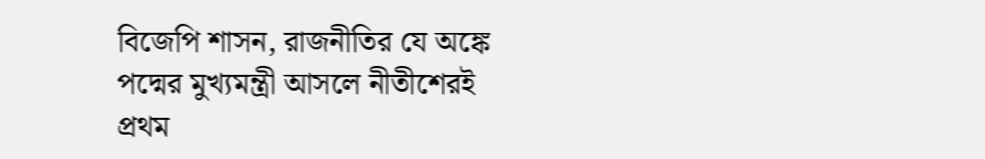বিজেপি শাসন, রাজনীতির যে‌ অঙ্কে পদ্মের মুখ্যমন্ত্রী আসলে নীতীশেরই প্রথম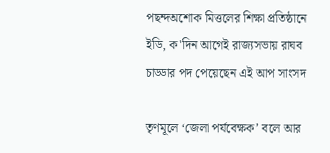পছন্দঅশোক মিত্তলের শিক্ষা প্রতিষ্ঠানে ইডি, ক'দিন আগেই রাজ্যসভায় রাঘব চাড্ডার পদ পেয়েছেন এই আপ সাংসদ

তৃণমূলে ‘জেলা পর্যবেক্ষক’ বলে আর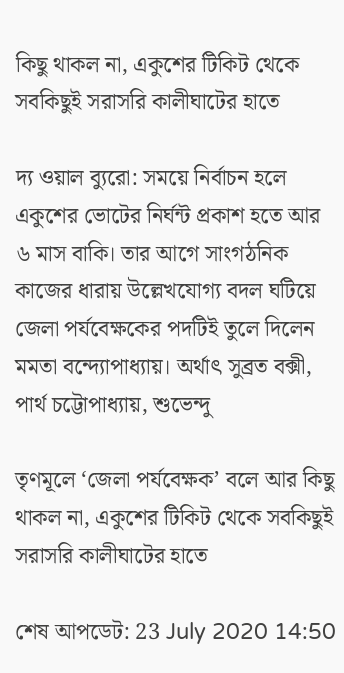কিছু থাকল না, একুশের টিকিট থেকে সবকিছুই সরাসরি কালীঘাটের হাতে

দ্য ওয়াল ব্যুরো: সময়ে নির্বাচন হলে একুশের ভোটের নির্ঘন্ট প্রকাশ হতে আর ৬ মাস বাকি। তার আগে সাংগঠনিক কাজের ধারায় উল্লেখযোগ্য বদল ঘটিয়ে জেলা পর্যবেক্ষকের পদটিই তুলে দিলেন মমতা বন্দ্যোপাধ্যায়। অর্থাৎ সুব্রত বক্সী, পার্থ চট্টোপাধ্যায়, শুভেন্দু

তৃণমূলে ‘জেলা পর্যবেক্ষক’ বলে আর কিছু থাকল না, একুশের টিকিট থেকে সবকিছুই সরাসরি কালীঘাটের হাতে

শেষ আপডেট: 23 July 2020 14:50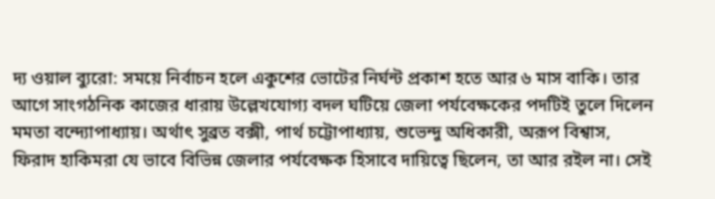দ্য ওয়াল ব্যুরো: সময়ে নির্বাচন হলে একুশের ভোটের নির্ঘন্ট প্রকাশ হতে আর ৬ মাস বাকি। তার আগে সাংগঠনিক কাজের ধারায় উল্লেখযোগ্য বদল ঘটিয়ে জেলা পর্যবেক্ষকের পদটিই তুলে দিলেন মমতা বন্দ্যোপাধ্যায়। অর্থাৎ সুব্রত বক্সী, পার্থ চট্টোপাধ্যায়, শুভেন্দু অধিকারী, অরূপ বিশ্বাস, ফিরাদ হাকিমরা যে ভাবে বিভিন্ন জেলার পর্যবেক্ষক হিসাবে দায়িত্বে ছিলেন, তা আর রইল না। সেই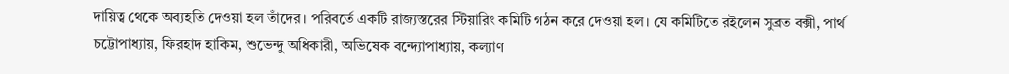দায়িত্ব থেকে অব্যহতি দেওয়া হল তাঁদের। পরিবর্তে একটি রাজ্যস্তরের স্টিয়ারিং কমিটি গঠন করে দেওয়া হল। যে কমিটিতে রইলেন সুব্রত বক্সী, পার্থ চট্টোপাধ্যায়, ফিরহাদ হাকিম, শুভেন্দু অধিকারী, অভিষেক বন্দ্যোপাধ্যায়, কল্যাণ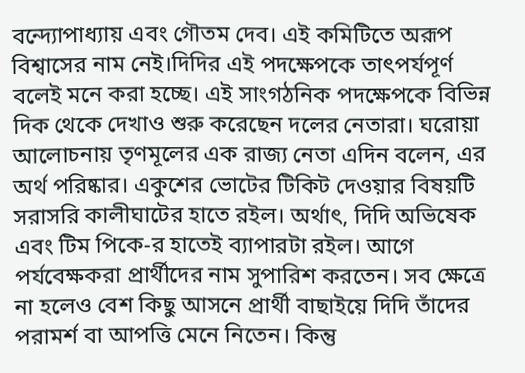বন্দ্যোপাধ্যায় এবং গৌতম দেব। এই কমিটিতে অরূপ বিশ্বাসের নাম নেই।দিদির এই পদক্ষেপকে তাৎপর্যপূর্ণ বলেই মনে করা হচ্ছে। এই সাংগঠনিক পদক্ষেপকে বিভিন্ন দিক থেকে দেখাও শুরু করেছেন দলের নেতারা। ঘরোয়া আলোচনায় তৃণমূলের এক রাজ্য নেতা এদিন বলেন, এর অর্থ পরিষ্কার। একুশের ভোটের টিকিট দেওয়ার বিষয়টি সরাসরি কালীঘাটের হাতে রইল। অর্থাৎ, দিদি অভিষেক এবং টিম পিকে-র হাতেই ব্যাপারটা রইল। আগে পর্যবেক্ষকরা প্রার্থীদের নাম সুপারিশ করতেন। সব ক্ষেত্রে না হলেও বেশ কিছু আসনে প্রার্থী বাছাইয়ে দিদি তাঁদের পরামর্শ বা আপত্তি মেনে নিতেন। কিন্তু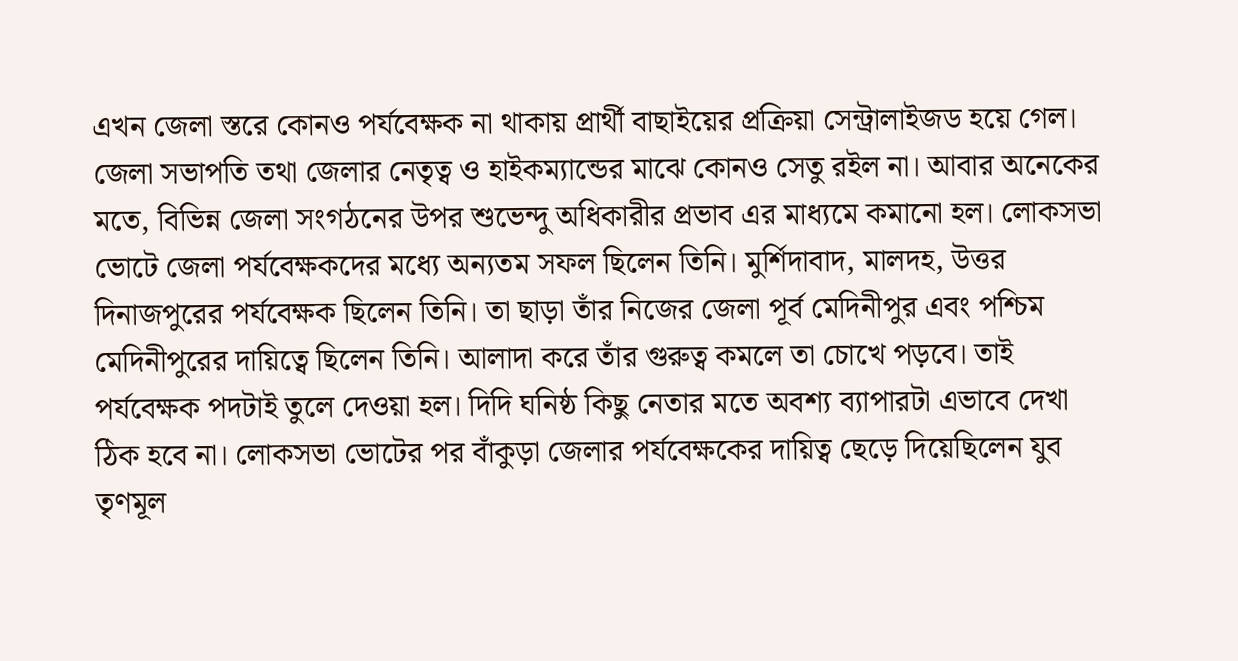এখন জেলা স্তরে কোনও পর্যবেক্ষক না থাকায় প্রার্থী বাছাইয়ের প্রক্রিয়া সেন্ট্রালাইজড হয়ে গেল। জেলা সভাপতি তথা জেলার নেতৃত্ব ও হাইকম্যান্ডের মাঝে কোনও সেতু রইল না। আবার অনেকের মতে, বিভিন্ন জেলা সংগঠনের উপর শুভেন্দু অধিকারীর প্রভাব এর মাধ্যমে কমানো হল। লোকসভা ভোটে জেলা পর্যবেক্ষকদের মধ্যে অন্যতম সফল ছিলেন তিনি। মুর্শিদাবাদ, মালদহ, উত্তর দিনাজপুরের পর্যবেক্ষক ছিলেন তিনি। তা ছাড়া তাঁর নিজের জেলা পূর্ব মেদিনীপুর এবং পশ্চিম মেদিনীপুরের দায়িত্বে ছিলেন তিনি। আলাদা করে তাঁর গুরুত্ব কমলে তা চোখে পড়বে। তাই পর্যবেক্ষক পদটাই তুলে দেওয়া হল। দিদি ঘনিষ্ঠ কিছু নেতার মতে অবশ্য ব্যাপারটা এভাবে দেখা ঠিক হবে না। লোকসভা ভোটের পর বাঁকুড়া জেলার পর্যবেক্ষকের দায়িত্ব ছেড়ে দিয়েছিলেন যুব তৃণমূল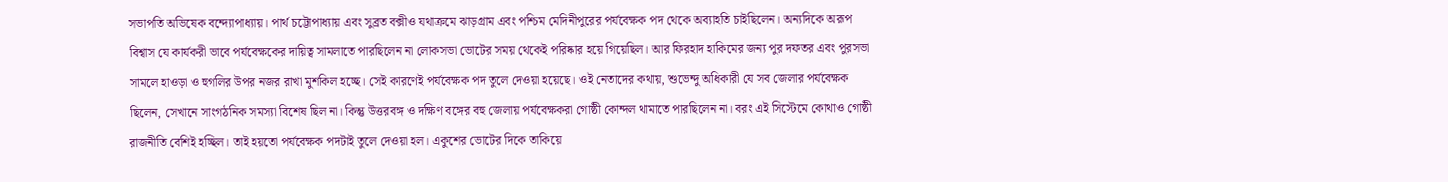সভাপতি অভিষেক বন্দ্যোপাধ্যায়। পার্থ চট্টোপাধ্যায় এবং সুব্রত বক্সীও যথাক্রমে ঝাড়গ্রাম এবং পশ্চিম মেদিনীপুরের পর্যবেক্ষক পদ থেকে অব্যাহতি চাইছিলেন। অন্যদিকে অরূপ বিশ্বাস যে কার্যকরী ভাবে পর্যবেক্ষকের দায়িত্ব সামলাতে পারছিলেন না লোকসভা ভোটের সময় থেকেই পরিষ্কার হয়ে গিয়েছিল। আর ফিরহাদ হাকিমের জন্য পুর দফতর এবং পুরসভা সামলে হাওড়া ও হুগলির উপর নজর রাখা মুশকিল হচ্ছে। সেই কারণেই পর্যবেক্ষক পদ তুলে দেওয়া হয়েছে। ওই নেতাদের কথায়, শুভেন্দু অধিকারী যে সব জেলার পর্যবেক্ষক ছিলেন, সেখানে সাংগঠনিক সমস্যা বিশেষ ছিল না। কিন্তু উত্তরবঙ্গ ও দক্ষিণ বঙ্গের বহু জেলায় পর্যবেক্ষকরা গোষ্ঠী কোন্দল থামাতে পারছিলেন না। বরং এই সিস্টেমে কোথাও গোষ্ঠী রাজনীতি বেশিই হচ্ছিল। তাই হয়তো পর্যবেক্ষক পদটাই তুলে দেওয়া হল। একুশের ভোটের দিকে তাকিয়ে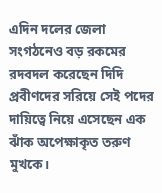এদিন দলের জেলা সংগঠনেও বড় রকমের রদবদল করেছেন দিদি প্রবীণদের সরিয়ে সেই পদের দায়িত্বে নিয়ে এসেছেন এক ঝাঁক অপেক্ষাকৃত তরুণ মুখকে।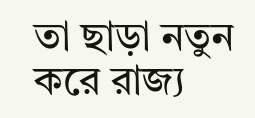তা ছাড়া নতুন করে রাজ্য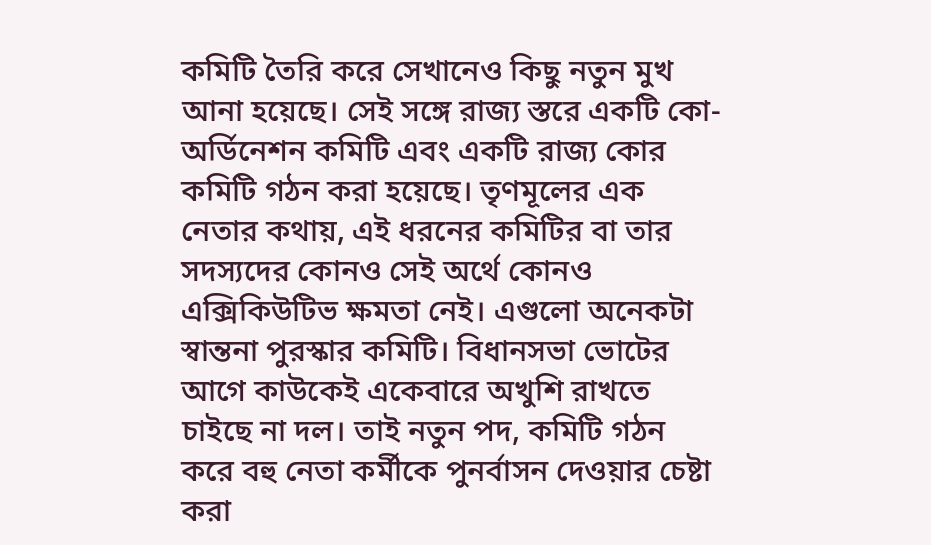কমিটি তৈরি করে সেখানেও কিছু নতুন মুখ আনা হয়েছে। সেই সঙ্গে রাজ্য স্তরে একটি কো-অর্ডিনেশন কমিটি এবং একটি রাজ্য কোর কমিটি গঠন করা হয়েছে। তৃণমূলের এক নেতার কথায়, এই ধরনের কমিটির বা তার সদস্যদের কোনও সেই অর্থে কোনও এক্সিকিউটিভ ক্ষমতা নেই। এগুলো অনেকটা স্বান্তনা পুরস্কার কমিটি। বিধানসভা ভোটের আগে কাউকেই একেবারে অখুশি রাখতে চাইছে না দল। তাই নতুন পদ, কমিটি গঠন করে বহু নেতা কর্মীকে পুনর্বাসন দেওয়ার চেষ্টা করা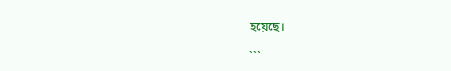হয়েছে।

```